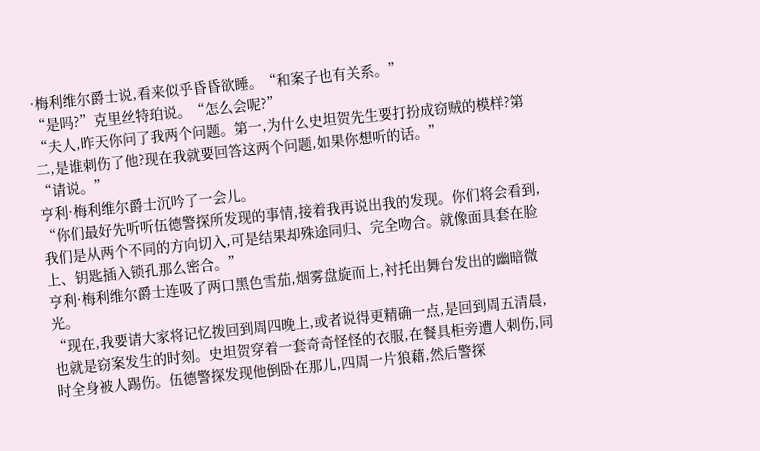·梅利维尔爵士说,看来似乎昏昏欲睡。“和案子也有关系。”
“是吗?”克里丝特珀说。“怎么会呢?”
“夫人,昨天你问了我两个问题。第一,为什么史坦贺先生要打扮成窃贼的模样?第二,是谁刺伤了他?现在我就要回答这两个问题,如果你想听的话。”
“请说。”
亨利·梅利维尔爵士沉吟了一会儿。
“你们最好先听听伍德警探所发现的事情,接着我再说出我的发现。你们将会看到,我们是从两个不同的方向切入,可是结果却殊途同归、完全吻合。就像面具套在脸上、钥匙插入锁孔那么密合。”
亨利·梅利维尔爵士连吸了两口黑色雪茄,烟雾盘旋而上,衬托出舞台发出的幽暗微光。
“现在,我要请大家将记忆拨回到周四晚上,或者说得更精确一点,是回到周五清晨,也就是窃案发生的时刻。史坦贺穿着一套奇奇怪怪的衣服,在餐具柜旁遭人刺伤,同时全身被人踢伤。伍德警探发现他倒卧在那儿,四周一片狼藉,然后警探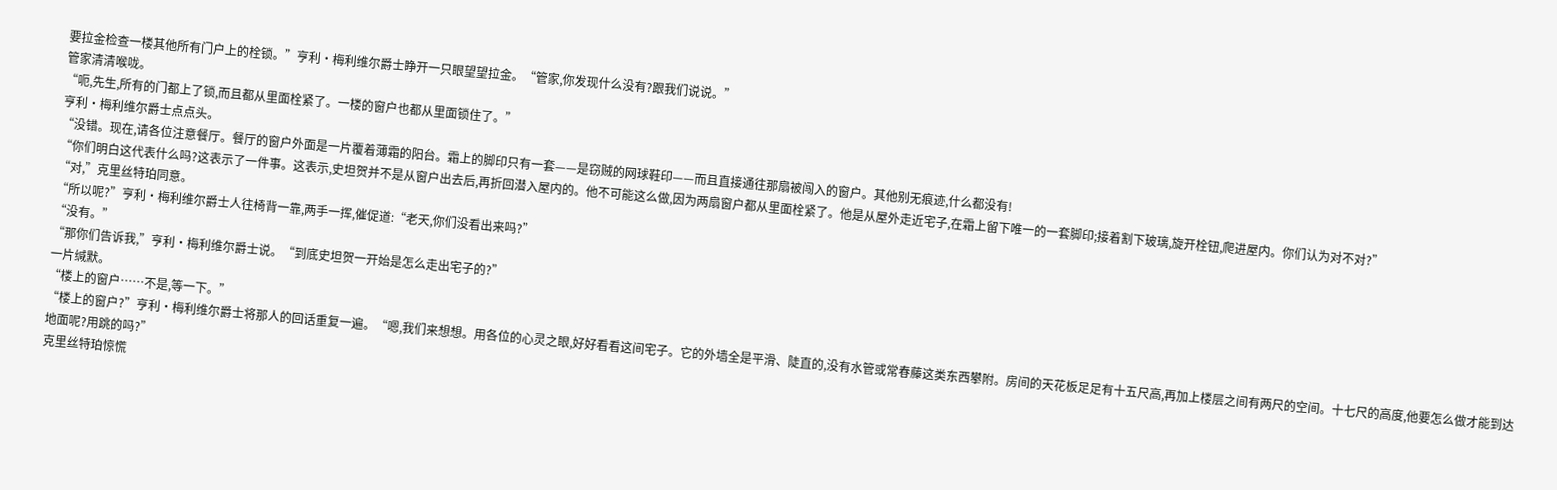要拉金检查一楼其他所有门户上的栓锁。”亨利·梅利维尔爵士睁开一只眼望望拉金。“管家,你发现什么没有?跟我们说说。”
管家清清喉咙。
“呃,先生,所有的门都上了锁,而且都从里面栓紧了。一楼的窗户也都从里面锁住了。”
亨利·梅利维尔爵士点点头。
“没错。现在,请各位注意餐厅。餐厅的窗户外面是一片覆着薄霜的阳台。霜上的脚印只有一套——是窃贼的网球鞋印——而且直接通往那扇被闯入的窗户。其他别无痕迹,什么都没有!
“你们明白这代表什么吗?这表示了一件事。这表示,史坦贺并不是从窗户出去后,再折回潜入屋内的。他不可能这么做,因为两扇窗户都从里面栓紧了。他是从屋外走近宅子,在霜上留下唯一的一套脚印;接着割下玻璃,旋开栓钮,爬进屋内。你们认为对不对?”
“对,”克里丝特珀同意。
“所以呢?”亨利·梅利维尔爵士人往椅背一靠,两手一挥,催促道:“老天,你们没看出来吗?”
“没有。”
“那你们告诉我,”亨利·梅利维尔爵士说。“到底史坦贺一开始是怎么走出宅子的?”
一片缄默。
“楼上的窗户……不是,等一下。”
“楼上的窗户?”亨利·梅利维尔爵士将那人的回话重复一遍。“嗯,我们来想想。用各位的心灵之眼,好好看看这间宅子。它的外墙全是平滑、陡直的,没有水管或常春藤这类东西攀附。房间的天花板足足有十五尺高,再加上楼层之间有两尺的空间。十七尺的高度,他要怎么做才能到达地面呢?用跳的吗?”
克里丝特珀惊慌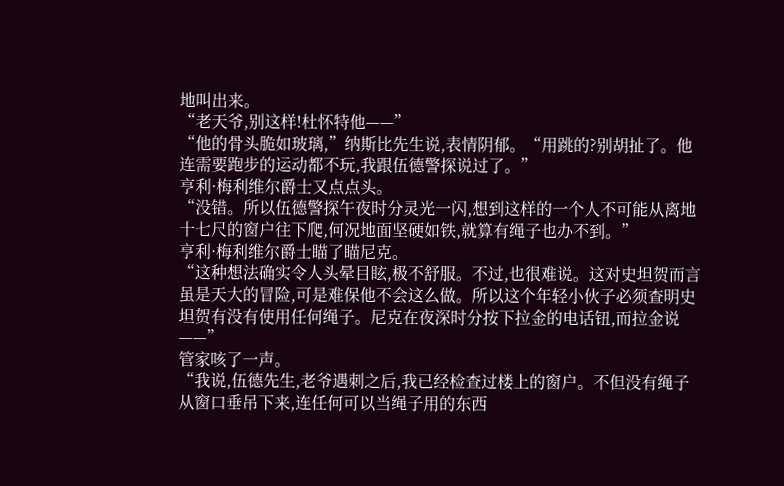地叫出来。
“老天爷,别这样!杜怀特他——”
“他的骨头脆如玻璃,”纳斯比先生说,表情阴郁。“用跳的?别胡扯了。他连需要跑步的运动都不玩,我跟伍德警探说过了。”
亨利·梅利维尔爵士又点点头。
“没错。所以伍德警探午夜时分灵光一闪,想到这样的一个人不可能从离地十七尺的窗户往下爬,何况地面坚硬如铁,就算有绳子也办不到。”
亨利·梅利维尔爵士瞄了瞄尼克。
“这种想法确实令人头晕目眩,极不舒服。不过,也很难说。这对史坦贺而言虽是天大的冒险,可是难保他不会这么做。所以这个年轻小伙子必须查明史坦贺有没有使用任何绳子。尼克在夜深时分按下拉金的电话钮,而拉金说——”
管家咳了一声。
“我说,伍德先生,老爷遇刺之后,我已经检查过楼上的窗户。不但没有绳子从窗口垂吊下来,连任何可以当绳子用的东西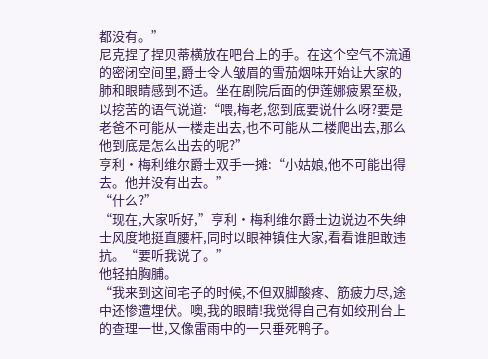都没有。”
尼克捏了捏贝蒂横放在吧台上的手。在这个空气不流通的密闭空间里,爵士令人皱眉的雪茄烟味开始让大家的肺和眼睛感到不适。坐在剧院后面的伊莲娜疲累至极,以挖苦的语气说道:“喂,梅老,您到底要说什么呀?要是老爸不可能从一楼走出去,也不可能从二楼爬出去,那么他到底是怎么出去的呢?”
亨利·梅利维尔爵士双手一摊:“小姑娘,他不可能出得去。他并没有出去。”
“什么?”
“现在,大家听好,”亨利·梅利维尔爵士边说边不失绅士风度地挺直腰杆,同时以眼神镇住大家,看看谁胆敢违抗。“要听我说了。”
他轻拍胸脯。
“我来到这间宅子的时候,不但双脚酸疼、筋疲力尽,途中还惨遭埋伏。噢,我的眼睛!我觉得自己有如绞刑台上的查理一世,又像雷雨中的一只垂死鸭子。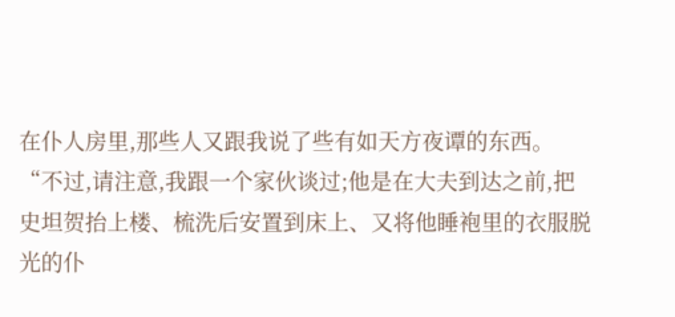在仆人房里,那些人又跟我说了些有如天方夜谭的东西。
“不过,请注意,我跟一个家伙谈过;他是在大夫到达之前,把史坦贺抬上楼、梳洗后安置到床上、又将他睡袍里的衣服脱光的仆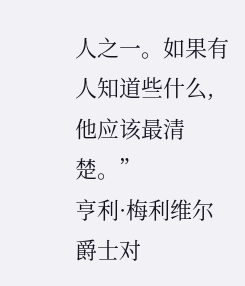人之一。如果有人知道些什么,他应该最清楚。”
亨利·梅利维尔爵士对